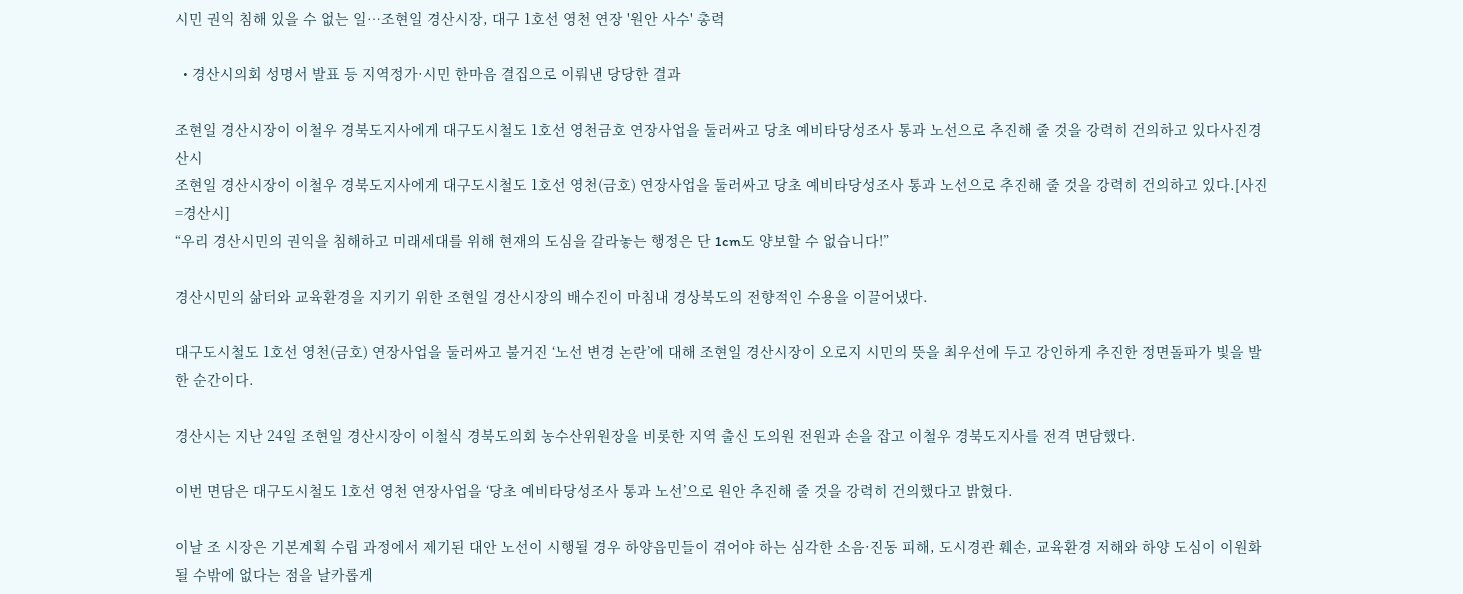시민 권익 침해 있을 수 없는 일…조현일 경산시장, 대구 1호선 영천 연장 '원안 사수' 총력

  • 경산시의회 성명서 발표 등 지역정가·시민 한마음 결집으로 이뤄낸 당당한 결과

조현일 경산시장이 이철우 경북도지사에게 대구도시철도 1호선 영천금호 연장사업을 둘러싸고 당초 예비타당성조사 통과 노선으로 추진해 줄 것을 강력히 건의하고 있다사진경산시
조현일 경산시장이 이철우 경북도지사에게 대구도시철도 1호선 영천(금호) 연장사업을 둘러싸고 당초 예비타당성조사 통과 노선으로 추진해 줄 것을 강력히 건의하고 있다.[사진=경산시]
“우리 경산시민의 권익을 침해하고 미래세대를 위해 현재의 도심을 갈라놓는 행정은 단 1cm도 양보할 수 없습니다!”

경산시민의 삶터와 교육환경을 지키기 위한 조현일 경산시장의 배수진이 마침내 경상북도의 전향적인 수용을 이끌어냈다.

대구도시철도 1호선 영천(금호) 연장사업을 둘러싸고 불거진 ‘노선 변경 논란’에 대해 조현일 경산시장이 오로지 시민의 뜻을 최우선에 두고 강인하게 추진한 정면돌파가 빛을 발한 순간이다.

경산시는 지난 24일 조현일 경산시장이 이철식 경북도의회 농수산위원장을 비롯한 지역 출신 도의원 전원과 손을 잡고 이철우 경북도지사를 전격 면담했다.

이번 면담은 대구도시철도 1호선 영천 연장사업을 ‘당초 예비타당성조사 통과 노선’으로 원안 추진해 줄 것을 강력히 건의했다고 밝혔다.

이날 조 시장은 기본계획 수립 과정에서 제기된 대안 노선이 시행될 경우 하양읍민들이 겪어야 하는 심각한 소음·진동 피해, 도시경관 훼손, 교육환경 저해와 하양 도심이 이원화될 수밖에 없다는 점을 날카롭게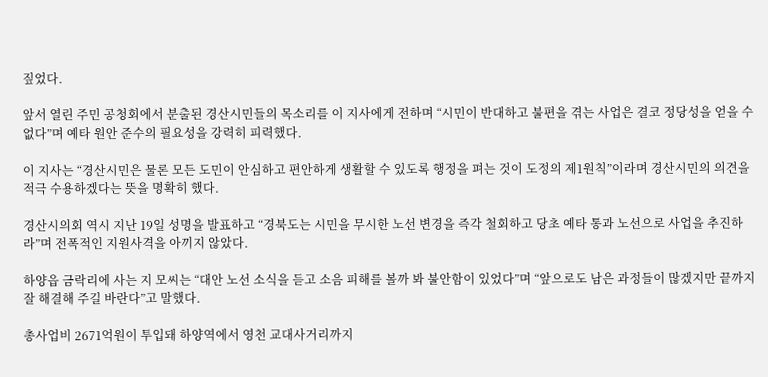짚었다.

앞서 열린 주민 공청회에서 분출된 경산시민들의 목소리를 이 지사에게 전하며 “시민이 반대하고 불편을 겪는 사업은 결코 정당성을 얻을 수 없다”며 예타 원안 준수의 필요성을 강력히 피력했다.

이 지사는 “경산시민은 물론 모든 도민이 안심하고 편안하게 생활할 수 있도록 행정을 펴는 것이 도정의 제1원칙”이라며 경산시민의 의견을 적극 수용하겠다는 뜻을 명확히 했다.

경산시의회 역시 지난 19일 성명을 발표하고 “경북도는 시민을 무시한 노선 변경을 즉각 철회하고 당초 예타 통과 노선으로 사업을 추진하라”며 전폭적인 지원사격을 아끼지 않았다.

하양읍 금락리에 사는 지 모씨는 “대안 노선 소식을 듣고 소음 피해를 볼까 봐 불안함이 있었다”며 “앞으로도 남은 과정들이 많겠지만 끝까지 잘 해결해 주길 바란다”고 말했다.

총사업비 2671억원이 투입돼 하양역에서 영천 교대사거리까지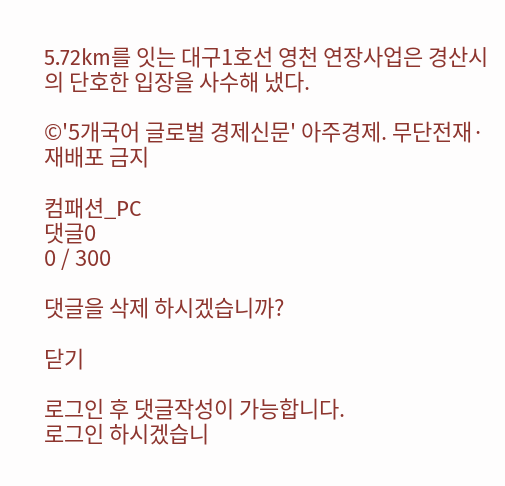5.72km를 잇는 대구1호선 영천 연장사업은 경산시의 단호한 입장을 사수해 냈다.

©'5개국어 글로벌 경제신문' 아주경제. 무단전재·재배포 금지

컴패션_PC
댓글0
0 / 300

댓글을 삭제 하시겠습니까?

닫기

로그인 후 댓글작성이 가능합니다.
로그인 하시겠습니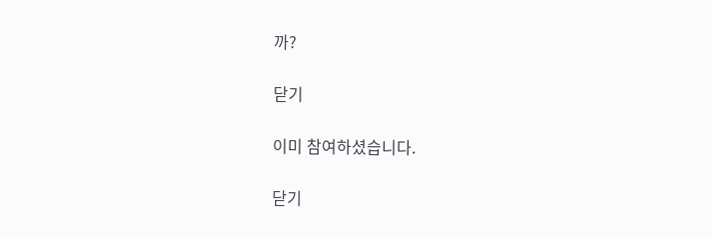까?

닫기

이미 참여하셨습니다.

닫기